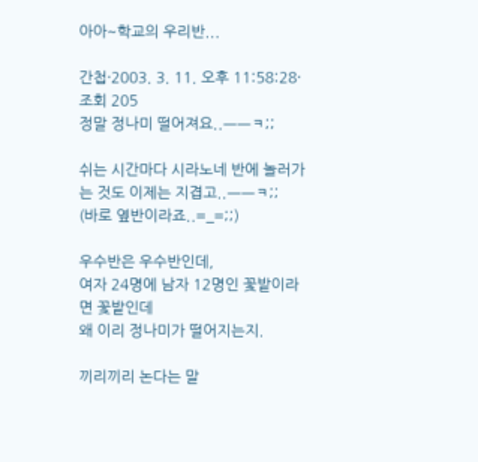아아~학교의 우리반...

간첩·2003. 3. 11. 오후 11:58:28·조회 205
정말 정나미 떨어져요..ㅡㅡㅋ;;

쉬는 시간마다 시라노네 반에 놀러가는 것도 이제는 지겹고..ㅡㅡㅋ;;
(바로 옆반이라죠..=_=;;)

우수반은 우수반인데,
여자 24명에 남자 12명인 꽃밭이라면 꽃밭인데
왜 이리 정나미가 떨어지는지.

끼리끼리 논다는 말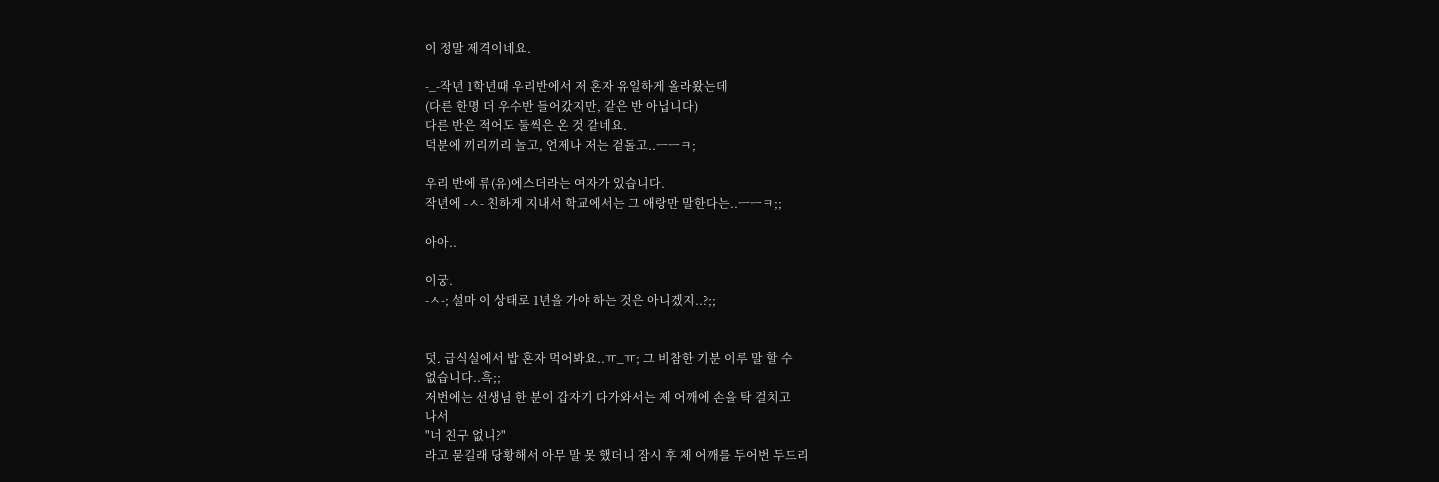이 정말 제격이네요.

-_-작년 1학년때 우리반에서 저 혼자 유일하게 올라왔는데
(다른 한명 더 우수반 들어갔지만, 같은 반 아닙니다)
다른 반은 적어도 둘씩은 온 것 같네요.
덕분에 끼리끼리 놀고, 언제나 저는 겉돌고..ㅡㅡㅋ;

우리 반에 류(유)에스더라는 여자가 있습니다.
작년에 -ㅅ- 친하게 지내서 학교에서는 그 애랑만 말한다는..ㅡㅡㅋ;;

아아..

이궁.
-ㅅ-; 설마 이 상태로 1년을 가야 하는 것은 아니겠지..?;;


덧. 급식실에서 밥 혼자 먹어봐요..ㅠ_ㅠ; 그 비참한 기분 이루 말 할 수
없습니다..흑;;
저번에는 선생님 한 분이 갑자기 다가와서는 제 어깨에 손을 탁 걸치고
나서
"너 친구 없니?"
라고 묻길래 당황해서 아무 말 못 했더니 잠시 후 제 어깨를 두어번 두드리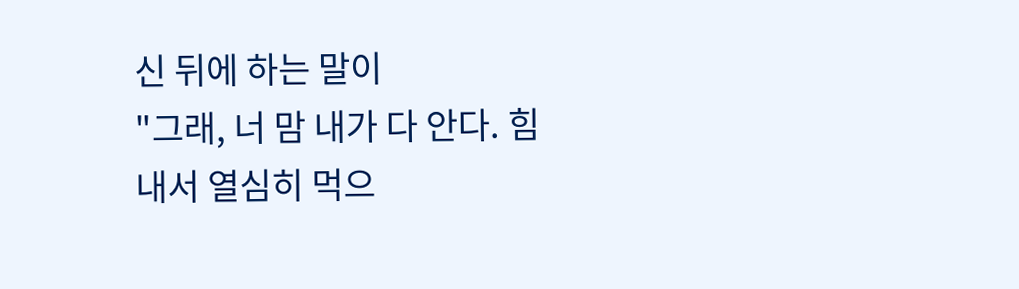신 뒤에 하는 말이
"그래, 너 맘 내가 다 안다. 힘내서 열심히 먹으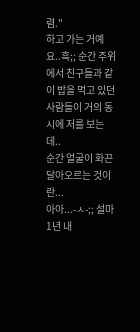렴."
하고 가는 거예요..흑;; 순간 주위에서 친구들과 같이 밥을 먹고 있던
사람들이 거의 동시에 저를 보는데..
순간 얼굴이 화끈 달아오르는 것이란...
아아...-ㅅ-;; 설마 1년 내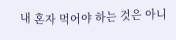내 혼자 먹어야 하는 것은 아니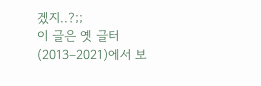겠지..?;;
이 글은 옛 글터(2013–2021)에서 보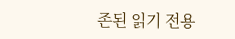존된 읽기 전용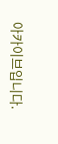아카이브입니다.